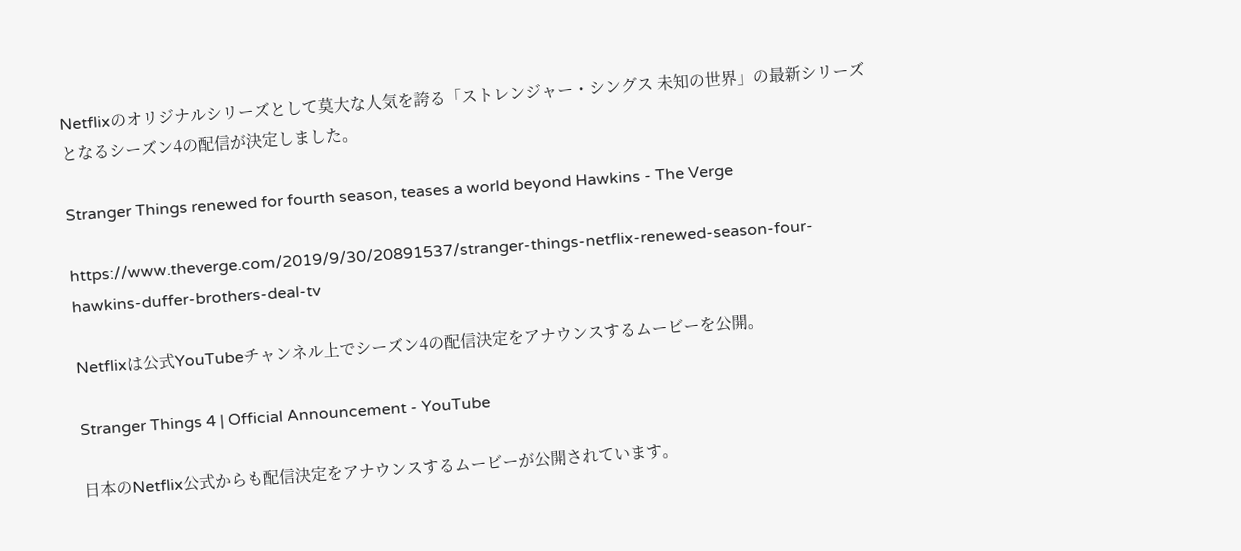Netflixのオリジナルシリーズとして莫大な人気を誇る「ストレンジャー・シングス 未知の世界」の最新シリーズとなるシーズン4の配信が決定しました。

Stranger Things renewed for fourth season, teases a world beyond Hawkins - The Verge

https://www.theverge.com/2019/9/30/20891537/stranger-things-netflix-renewed-season-four-hawkins-duffer-brothers-deal-tv

Netflixは公式YouTubeチャンネル上でシーズン4の配信決定をアナウンスするムービーを公開。

Stranger Things 4 | Official Announcement - YouTube

日本のNetflix公式からも配信決定をアナウンスするムービーが公開されています。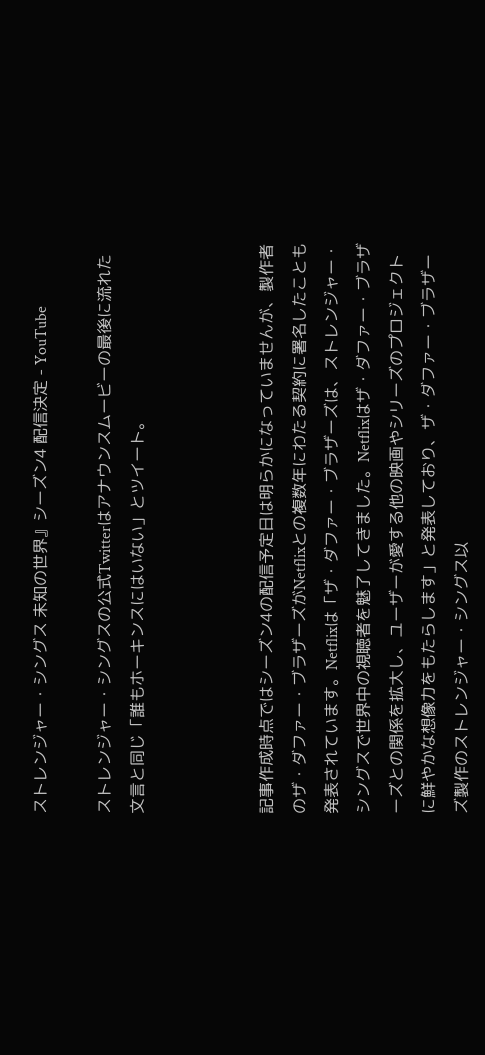ストレンジャー・シングス 未知の世界』シーズン4 配信決定 - YouTube

ストレンジャー・シングスの公式Twitterはアナウンスムービーの最後に流れた文言と同じ「誰もホーキンスにはいない」とツイート。



記事作成時点ではシーズン4の配信予定日は明らかになっていませんが、製作者のザ・ダファー・ブラザーズがNetflixとの複数年にわたる契約に署名したことも発表されています。Netflixは「ザ・ダファー・ブラザーズは、ストレンジャー・シングスで世界中の視聴者を魅了してきました。Netflixはザ・ダファー・ブラザーズとの関係を拡大し、ユーザーが愛する他の映画やシリーズのプロジェクトに鮮やかな想像力をもたらします」と発表しており、ザ・ダファー・ブラザーズ製作のストレンジャー・シングス以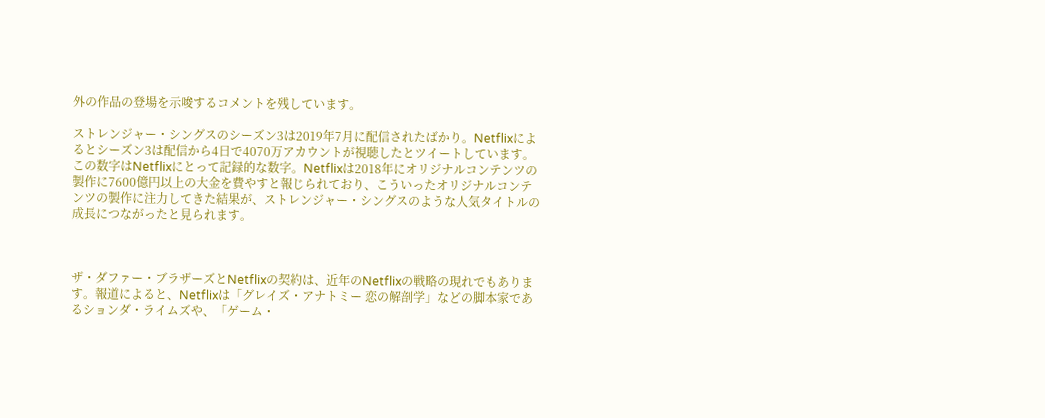外の作品の登場を示唆するコメントを残しています。

ストレンジャー・シングスのシーズン3は2019年7月に配信されたばかり。Netflixによるとシーズン3は配信から4日で4070万アカウントが視聴したとツイートしています。この数字はNetflixにとって記録的な数字。Netflixは2018年にオリジナルコンテンツの製作に7600億円以上の大金を費やすと報じられており、こういったオリジナルコンテンツの製作に注力してきた結果が、ストレンジャー・シングスのような人気タイトルの成長につながったと見られます。



ザ・ダファー・ブラザーズとNetflixの契約は、近年のNetflixの戦略の現れでもあります。報道によると、Netflixは「グレイズ・アナトミー 恋の解剖学」などの脚本家であるションダ・ライムズや、「ゲーム・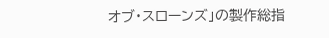オブ・スローンズ」の製作総指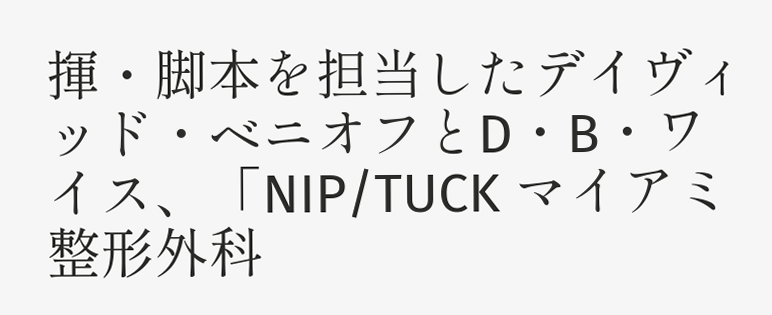揮・脚本を担当したデイヴィッド・ベニオフとD・B・ワイス、「NIP/TUCK マイアミ整形外科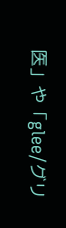医」や「glee/グリ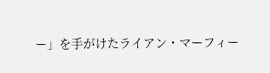ー」を手がけたライアン・マーフィー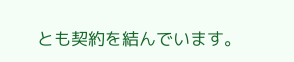とも契約を結んでいます。